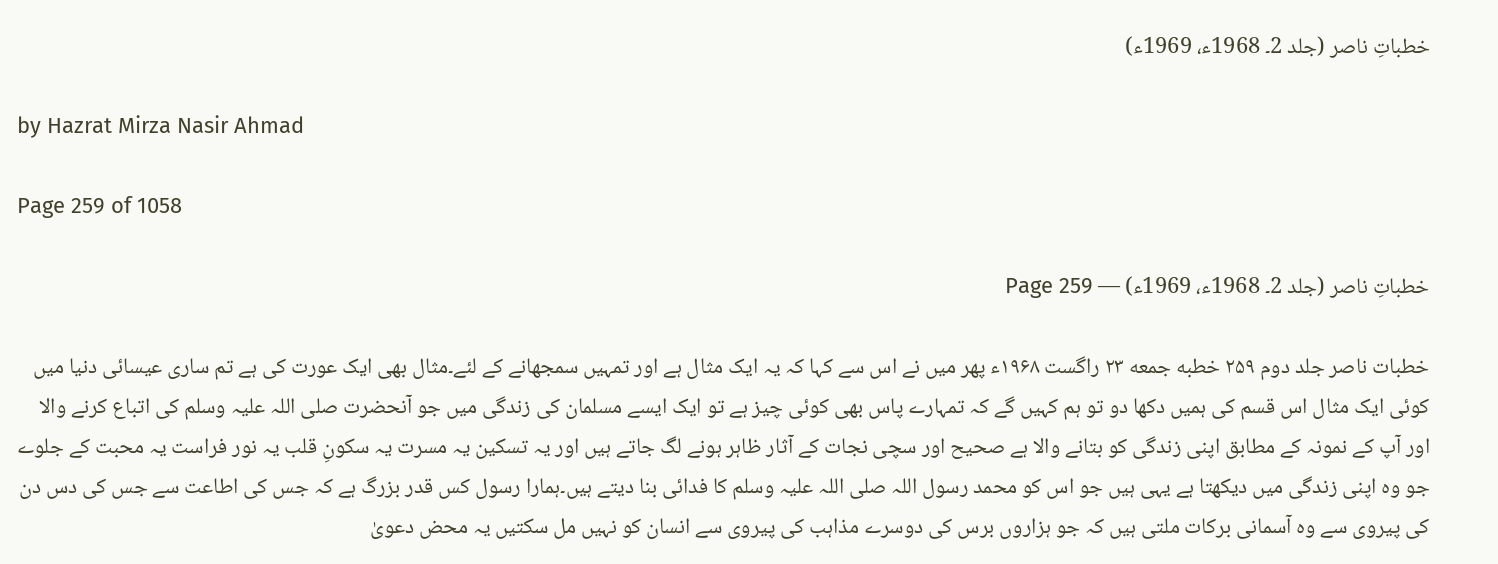خطباتِ ناصر (جلد 2۔ 1968ء، 1969ء)

by Hazrat Mirza Nasir Ahmad

Page 259 of 1058

خطباتِ ناصر (جلد 2۔ 1968ء، 1969ء) — Page 259

خطبات ناصر جلد دوم ۲۵۹ خطبه جمعه ۲۳ راگست ۱۹۶۸ء پھر میں نے اس سے کہا کہ یہ ایک مثال ہے اور تمہیں سمجھانے کے لئے۔مثال بھی ایک عورت کی ہے تم ساری عیسائی دنیا میں کوئی ایک مثال اس قسم کی ہمیں دکھا دو تو ہم کہیں گے کہ تمہارے پاس بھی کوئی چیز ہے تو ایک ایسے مسلمان کی زندگی میں جو آنحضرت صلی اللہ علیہ وسلم کی اتباع کرنے والا اور آپ کے نمونہ کے مطابق اپنی زندگی کو بتانے والا ہے صحیح اور سچی نجات کے آثار ظاہر ہونے لگ جاتے ہیں اور یہ تسکین یہ مسرت یہ سکونِ قلب یہ نور فراست یہ محبت کے جلوے جو وہ اپنی زندگی میں دیکھتا ہے یہی ہیں جو اس کو محمد رسول اللہ صلی اللہ علیہ وسلم کا فدائی بنا دیتے ہیں۔ہمارا رسول کس قدر بزرگ ہے کہ جس کی اطاعت سے جس کی دس دن کی پیروی سے وہ آسمانی برکات ملتی ہیں کہ جو ہزاروں برس کی دوسرے مذاہب کی پیروی سے انسان کو نہیں مل سکتیں یہ محض دعویٰ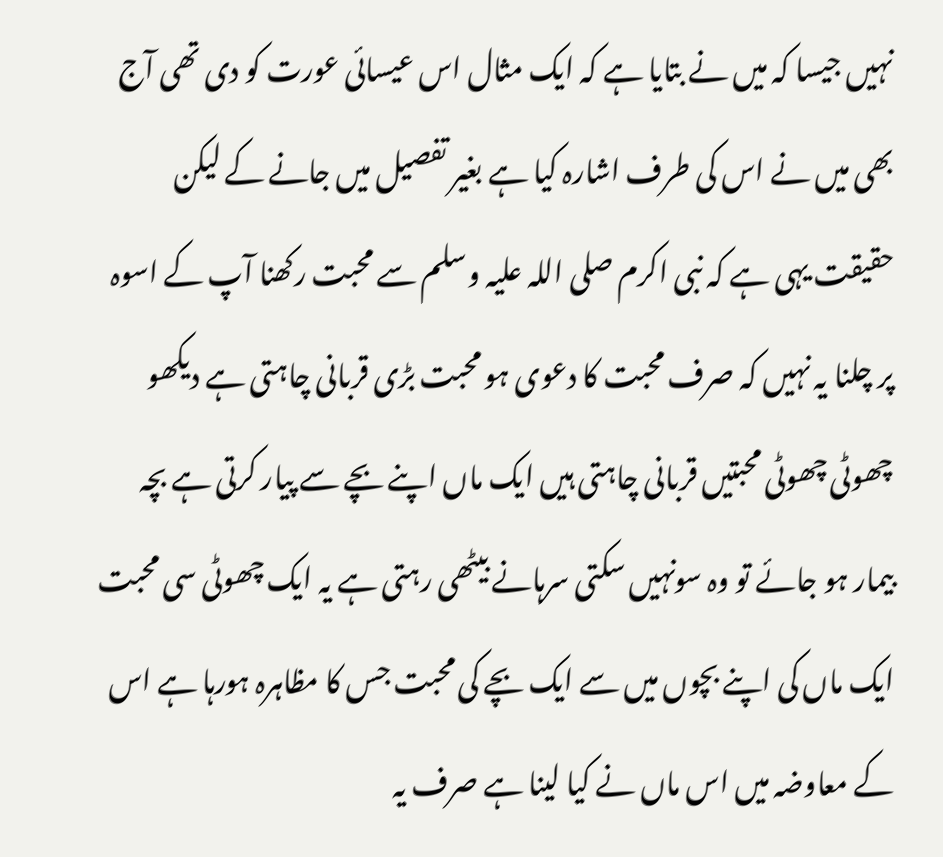نہیں جیسا کہ میں نے بتایا ہے کہ ایک مثال اس عیسائی عورت کو دی تھی آج بھی میں نے اس کی طرف اشارہ کیا ہے بغیر تفصیل میں جانے کے لیکن حقیقت یہی ہے کہ نبی اکرم صلی اللہ علیہ وسلم سے محبت رکھنا آپ کے اسوہ پر چلنا یہ نہیں کہ صرف محبت کا دعوی ہو محبت بڑی قربانی چاہتی ہے دیکھو چھوٹی چھوٹی محبتیں قربانی چاہتی ہیں ایک ماں اپنے بچے سے پیار کرتی ہے بچہ بیمار ہو جائے تو وہ سونہیں سکتی سرہانے بیٹھی رہتی ہے یہ ایک چھوٹی سی محبت ایک ماں کی اپنے بچوں میں سے ایک بچے کی محبت جس کا مظاہرہ ہورہا ہے اس کے معاوضہ میں اس ماں نے کیا لینا ہے صرف یہ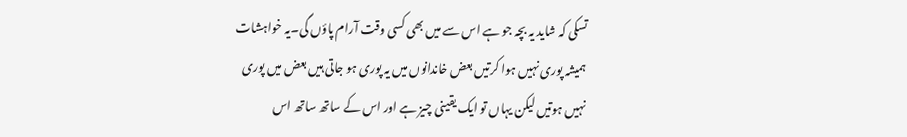تسکی کہ شاید یہ بچہ جو ہے اس سے میں بھی کسی وقت آرام پاؤں گی۔یہ خواہشات ہمیشہ پوری نہیں ہوا کرتیں بعض خاندانوں میں یہ پوری ہو جاتی ہیں بعض میں پوری نہیں ہوتیں لیکن یہاں تو ایک یقینی چیز ہے اور اس کے ساتھ ساتھ اس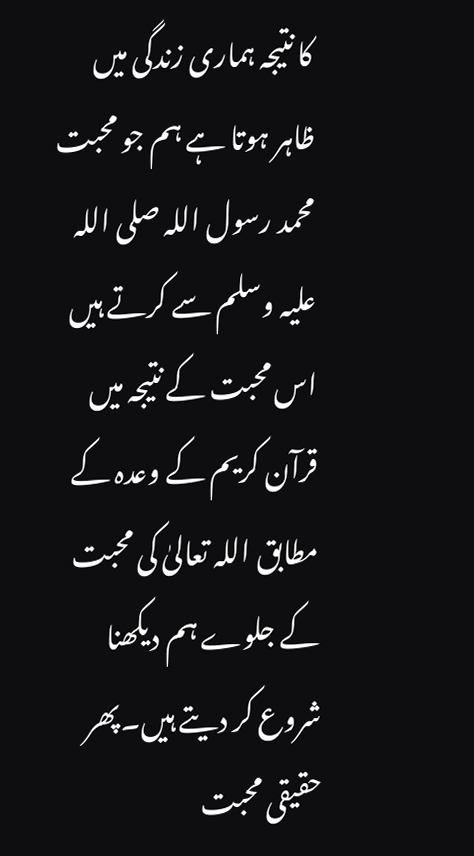کا نتیجہ ہماری زندگی میں ظاہر ہوتا ہے ہم جو محبت محمد رسول اللہ صلی اللہ علیہ وسلم سے کرتے ہیں اس محبت کے نتیجہ میں قرآن کریم کے وعدہ کے مطابق اللہ تعالیٰ کی محبت کے جلوے ہم دیکھنا شروع کر دیتے ہیں۔پھر حقیقی محبت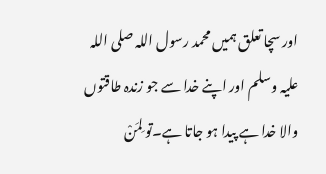اور سچا تعلق ہمیں محمد رسول اللہ صلی اللہ علیہ وسلم اور اپنے خدا سے جو زندہ طاقتوں والا خدا ہے پیدا ہو جاتا ہے۔تو لِمَنْ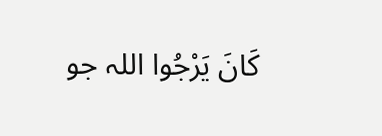كَانَ يَرْجُوا اللہ جو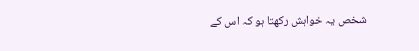شخص یہ خواہش رکھتا ہو کہ اس کے